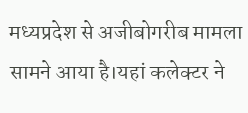मध्यप्रदेश से अजीबोगरीब मामला सामने आया है।यहां कलेक्टर ने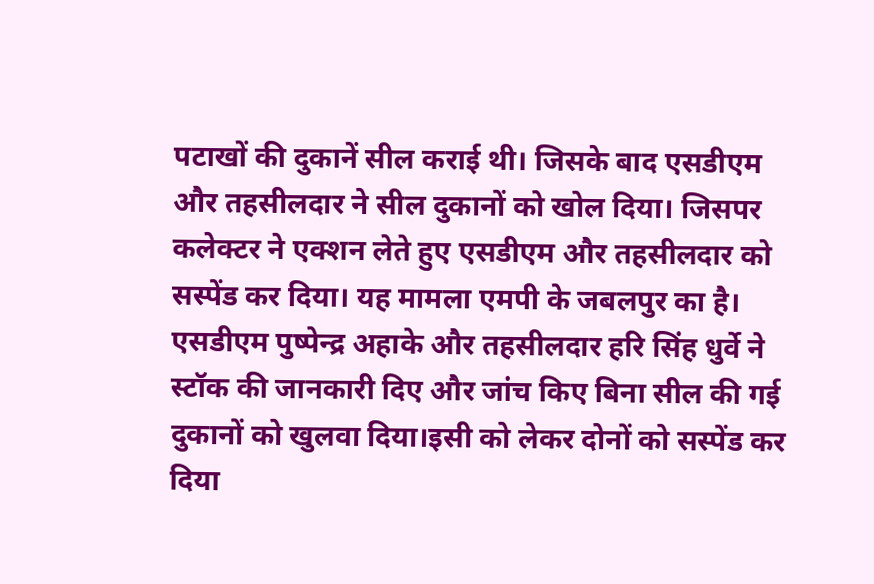पटाखों की दुकानें सील कराई थी। जिसके बाद एसडीएम और तहसीलदार ने सील दुकानों को खोल दिया। जिसपर कलेक्टर ने एक्शन लेते हुए एसडीएम और तहसीलदार को सस्पेंड कर दिया। यह मामला एमपी के जबलपुर का है।
एसडीएम पुष्पेन्द्र अहाके और तहसीलदार हरि सिंह धुर्वे ने स्टॉक की जानकारी दिए और जांच किए बिना सील की गई दुकानों को खुलवा दिया।इसी को लेकर दोनों को सस्पेंड कर दिया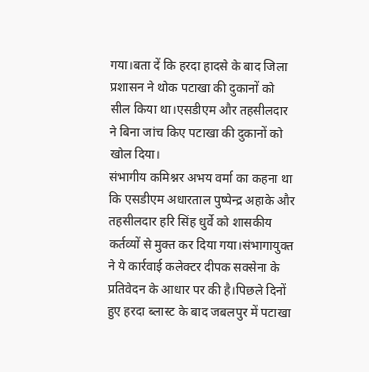गया।बता दें कि हरदा हादसे के बाद जिला प्रशासन ने थोक पटाखा की दुकानों को सील किया था।एसडीएम और तहसीलदार ने बिना जांच किए पटाखा की दुकानों को खोल दिया।
संभागीय कमिश्नर अभय वर्मा का कहना था कि एसडीएम अधारताल पुष्पेन्द्र अहाके और तहसीलदार हरि सिंह धुर्वे को शासकीय कर्तव्यों से मुक्त कर दिया गया।संभागायुक्त ने ये कार्रवाई कलेक्टर दीपक सक्सेना के प्रतिवेदन के आधार पर की है।पिछले दिनों हुए हरदा ब्लास्ट के बाद जबलपुर में पटाखा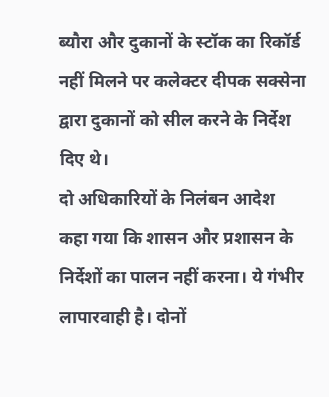ब्यौरा और दुकानों के स्टॉक का रिकॉर्ड नहीं मिलने पर कलेक्टर दीपक सक्सेना द्वारा दुकानों को सील करने के निर्देश दिए थे।
दो अधिकारियों के निलंबन आदेश कहा गया कि शासन और प्रशासन के निर्देशों का पालन नहीं करना। ये गंभीर लापारवाही है। दोनों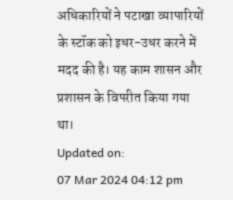अधिकारियों ने पटाखा व्यापारियों के स्टॉक को इधर-उधर करने में मदद की है। यह काम शासन और प्रशासन के विपरीत किया गया था।
Updated on:
07 Mar 2024 04:12 pm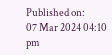Published on:
07 Mar 2024 04:10 pm